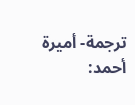ترجمة- أميرة أحمد: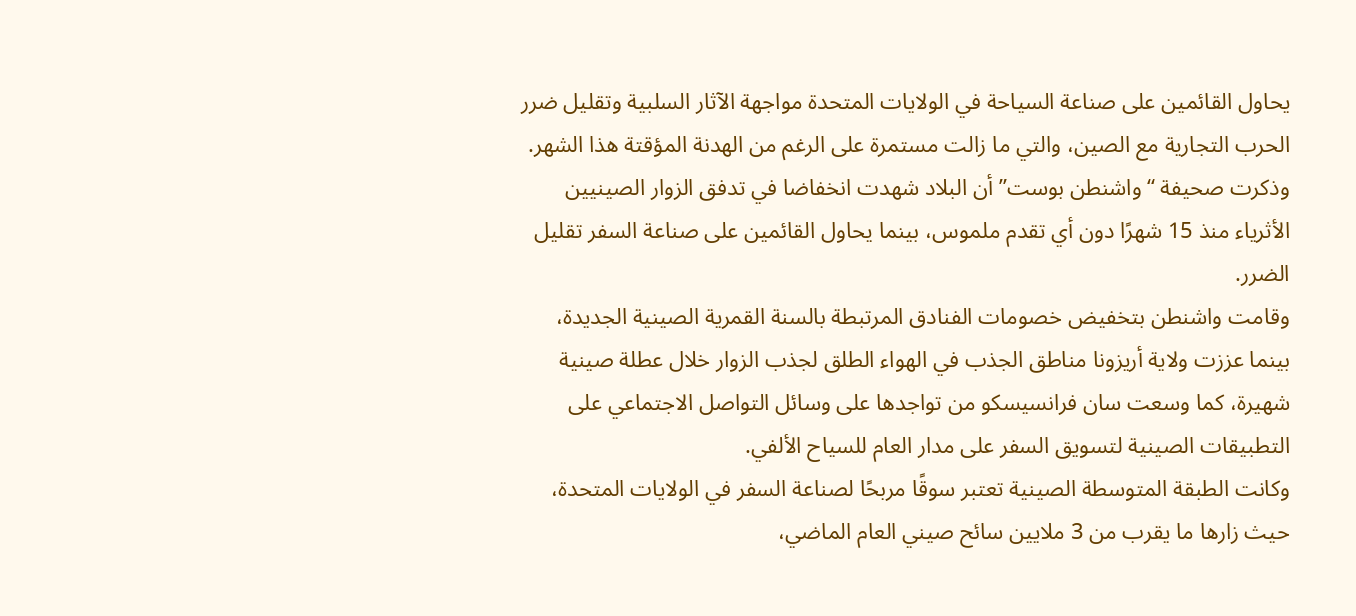يحاول القائمين على صناعة السياحة في الولايات المتحدة مواجهة الآثار السلبية وتقليل ضرر الحرب التجارية مع الصين، والتي ما زالت مستمرة على الرغم من الهدنة المؤقتة هذا الشهر.
وذكرت صحيفة “واشنطن بوست” أن البلاد شهدت انخفاضا في تدفق الزوار الصينيين الأثرياء منذ 15 شهرًا دون أي تقدم ملموس، بينما يحاول القائمين على صناعة السفر تقليل الضرر.
وقامت واشنطن بتخفيض خصومات الفنادق المرتبطة بالسنة القمرية الصينية الجديدة، بينما عززت ولاية أريزونا مناطق الجذب في الهواء الطلق لجذب الزوار خلال عطلة صينية شهيرة، كما وسعت سان فرانسيسكو من تواجدها على وسائل التواصل الاجتماعي على التطبيقات الصينية لتسويق السفر على مدار العام للسياح الألفي.
وكانت الطبقة المتوسطة الصينية تعتبر سوقًا مربحًا لصناعة السفر في الولايات المتحدة، حيث زارها ما يقرب من 3 ملايين سائح صيني العام الماضي،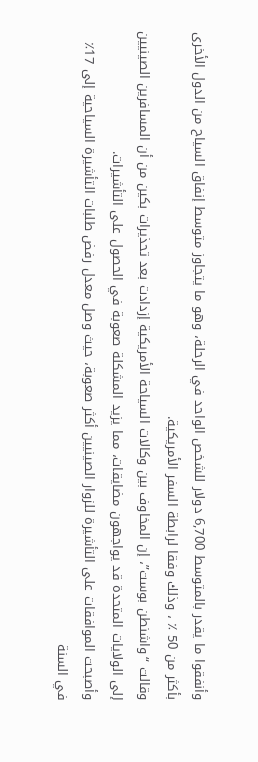وأنفقوا ما يقدر بالمتوسط 6,700 دولار للشخص الواحد في الرحلة، وهو ما يتجاوز متوسط إنفاق السياح من الدول الأخرى بأكثر من 50 ٪ ، وذلك وفقا لرابطة السفر الأمريكية.
وقالت “واشنطن بوست”، إن المخاوف بين وكالات السياحة الأمريكية إزدادت بعد تحذيرات بكين من أن المسافرين الصينيين إلى الولايات المتحدة قد يواجهون مضايقات، مما يزيد المشكلة صعوبة في الحصول على التأشيرات.
وأصبحت الموافقات على التأشيرة للزوار الصينيين أكثر صعوبة، حيث وصل معدل رفض طلبات التأشيرة السياحية إلى 17٪ في السنة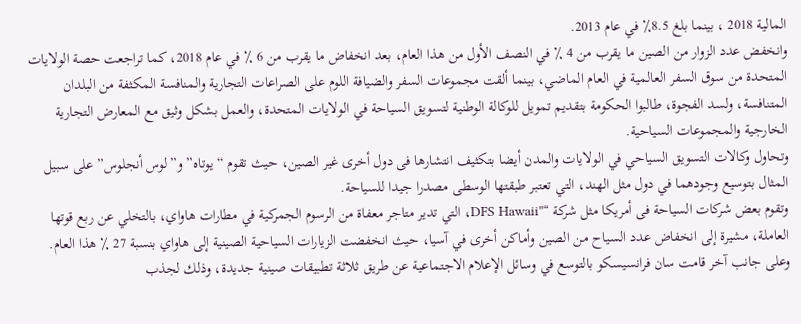المالية 2018 ، بينما بلغ 8.5٪ في عام 2013.
وانخفض عدد الزوار من الصين ما يقرب من 4 ٪ في النصف الأول من هذا العام، بعد انخفاض ما يقرب من 6 ٪ في عام 2018، كما تراجعت حصة الولايات المتحدة من سوق السفر العالمية في العام الماضي، بينما ألقت مجموعات السفر والضيافة اللوم على الصراعات التجارية والمنافسة المكثفة من البلدان المتنافسة، ولسد الفجوة، طالبوا الحكومة بتقديم تمويل للوكالة الوطنية لتسويق السياحة في الولايات المتحدة، والعمل بشكل وثيق مع المعارض التجارية الخارجية والمجموعات السياحية.
وتحاول وكالات التسويق السياحي في الولايات والمدن أيضا بتكثيف انتشارها فى دول أخرى غير الصين، حيث تقوم “يوتاه” و”لوس أنجلوس” على سبيل المثال بتوسيع وجودهما في دول مثل الهند، التي تعتبر طبقتها الوسطى مصدرا جيدا للسياحة.
وتقوم بعض شركات السياحة فى أمريكا مثل شركة “”DFS Hawaii، التي تدير متاجر معفاة من الرسوم الجمركية في مطارات هاواي، بالتخلي عن ربع قوتها العاملة، مشيرة إلى انخفاض عدد السياح من الصين وأماكن أخرى في آسيا، حيث انخفضت الزيارات السياحية الصينية إلى هاواي بنسبة 27 ٪ هذا العام.
وعلى جانب آخر قامت سان فرانسيسكو بالتوسع في وسائل الإعلام الاجتماعية عن طريق ثلاثة تطبيقات صينية جديدة، وذلك لجذب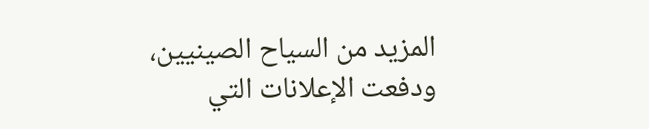المزيد من السياح الصينيين، ودفعت الإعلانات التي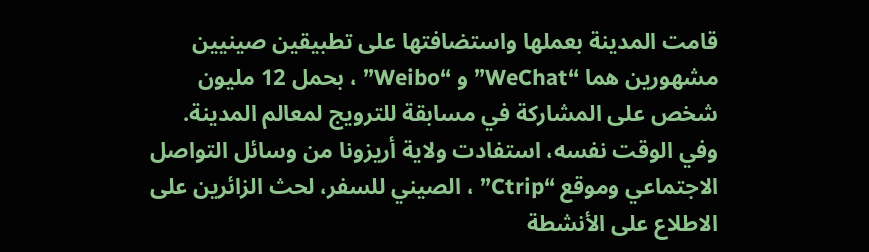قامت المدينة بعملها واستضافتها على تطبيقين صينيين مشهورين هما “WeChat” و “Weibo” ، بحمل 12 مليون شخص على المشاركة في مسابقة للترويج لمعالم المدينة.
وفي الوقت نفسه، استفادت ولاية أريزونا من وسائل التواصل الاجتماعي وموقع “Ctrip” ، الصيني للسفر، لحث الزائرين على الاطلاع على الأنشطة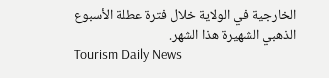الخارجية في الولاية خلال فترة عطلة الأسبوع الذهبي الشهيرة هذا الشهر.
Tourism Daily News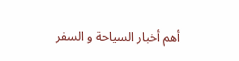أهم أخبار السياحة و السفر